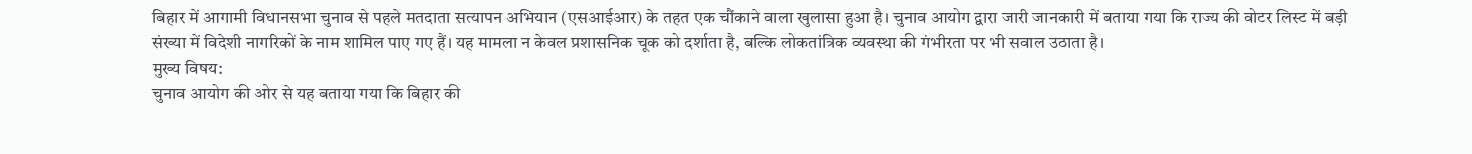बिहार में आगामी विधानसभा चुनाव से पहले मतदाता सत्यापन अभियान (एसआईआर) के तहत एक चौंकाने वाला खुलासा हुआ है। चुनाव आयोग द्वारा जारी जानकारी में बताया गया कि राज्य की वोटर लिस्ट में बड़ी संख्या में विदेशी नागरिकों के नाम शामिल पाए गए हैं। यह मामला न केवल प्रशासनिक चूक को दर्शाता है, बल्कि लोकतांत्रिक व्यवस्था की गंभीरता पर भी सवाल उठाता है।
मुख्य विषय:
चुनाव आयोग की ओर से यह बताया गया कि बिहार की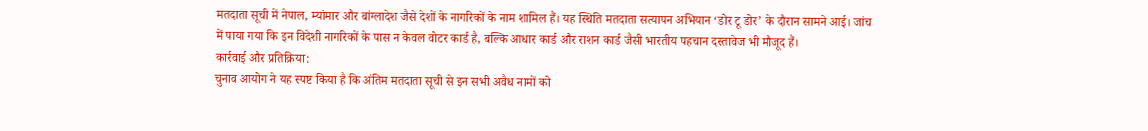मतदाता सूची में नेपाल, म्यांमार और बांग्लादेश जैसे देशों के नागरिकों के नाम शामिल हैं। यह स्थिति मतदाता सत्यापन अभियान ‘डोर टू डोर’ के दौरान सामने आई। जांच में पाया गया कि इन विदेशी नागरिकों के पास न केवल वोटर कार्ड है, बल्कि आधार कार्ड और राशन कार्ड जैसी भारतीय पहचान दस्तावेज भी मौजूद हैं।
कार्रवाई और प्रतिक्रिया:
चुनाव आयोग ने यह स्पष्ट किया है कि अंतिम मतदाता सूची से इन सभी अवैध नामों को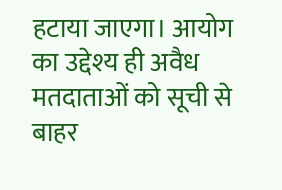हटाया जाएगा। आयोग का उद्देश्य ही अवैध मतदाताओं को सूची से बाहर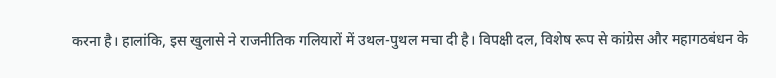करना है। हालांकि, इस खुलासे ने राजनीतिक गलियारों में उथल-पुथल मचा दी है। विपक्षी दल, विशेष रूप से कांग्रेस और महागठबंधन के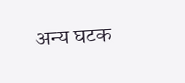अन्य घटक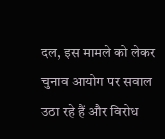दल, इस मामले को लेकर चुनाव आयोग पर सवाल उठा रहे हैं और विरोध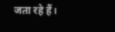जता रहे हैं।